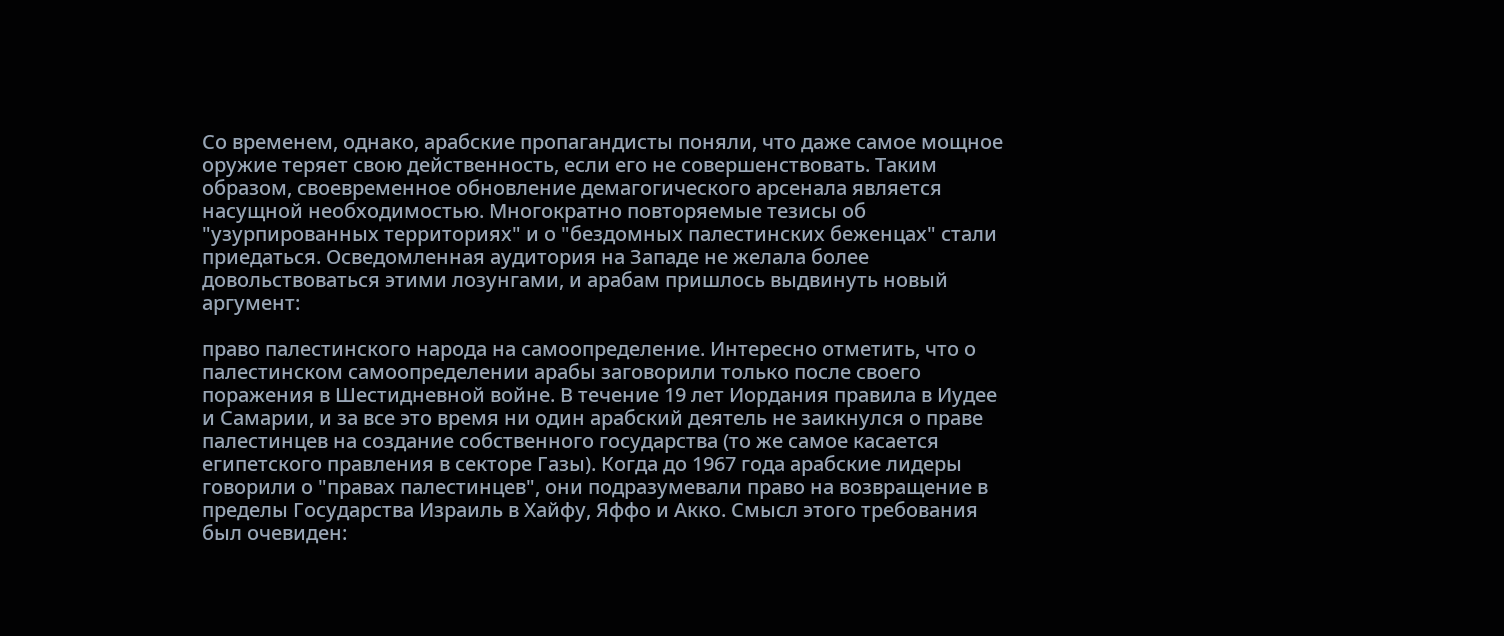Со временем, однако, арабские пропагандисты поняли, что даже самое мощное оружие теряет свою действенность, если его не совершенствовать. Таким образом, своевременное обновление демагогического арсенала является насущной необходимостью. Многократно повторяемые тезисы об "узурпированных территориях" и о "бездомных палестинских беженцах" стали приедаться. Осведомленная аудитория на Западе не желала более довольствоваться этими лозунгами, и арабам пришлось выдвинуть новый аргумент:

право палестинского народа на самоопределение. Интересно отметить, что о палестинском самоопределении арабы заговорили только после своего поражения в Шестидневной войне. В течение 19 лет Иордания правила в Иудее и Самарии, и за все это время ни один арабский деятель не заикнулся о праве палестинцев на создание собственного государства (то же самое касается египетского правления в секторе Газы). Когда до 1967 года арабские лидеры говорили о "правах палестинцев", они подразумевали право на возвращение в пределы Государства Израиль в Хайфу, Яффо и Акко. Смысл этого требования был очевиден: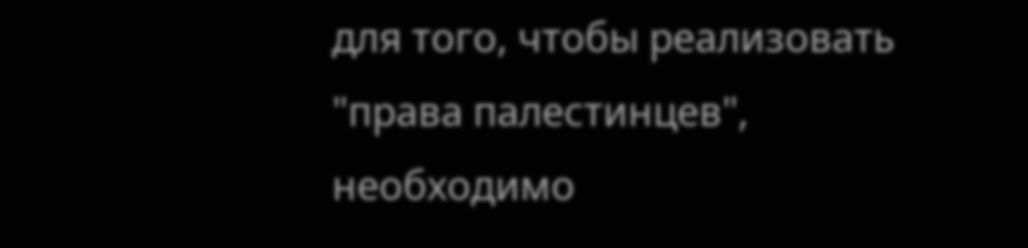для того, чтобы реализовать "права палестинцев", необходимо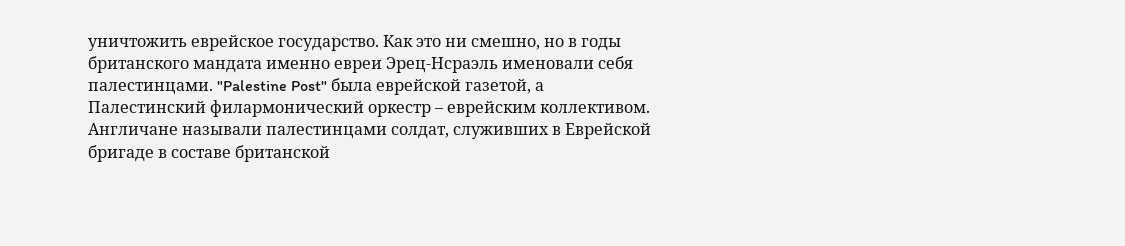уничтожить еврейское государство. Как это ни смешно, но в годы британского мандата именно евреи Эрец-Нсраэль именовали себя палестинцами. "Palestine Post" была еврейской газетой, а Палестинский филармонический оркестр – еврейским коллективом. Англичане называли палестинцами солдат, служивших в Еврейской бригаде в составе британской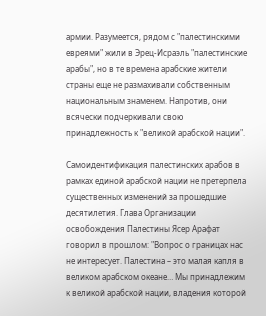армии. Разумеется, рядом с "палестинскими евреями" жили в Эрец-Исраэль "палестинские арабы", но в те времена арабские жители страны еще не размахивали собственным национальным знаменем. Напротив, они всячески подчеркивали свою принадлежность к "великой арабской нации".

Самоидентификация палестинских арабов в рамках единой арабской нации не претерпела существенных изменений за прошедшие десятилетия. Глава Организации освобождения Палестины Ясер Арафат говорил в прошлом: "Вопрос о границах нас не интересует. Палестина – это малая капля в великом арабском океане… Мы принадлежим к великой арабской нации, владения которой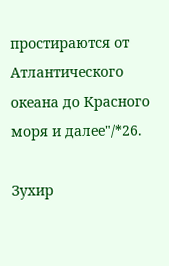простираются от Атлантического океана до Красного моря и далее"/*26.

Зухир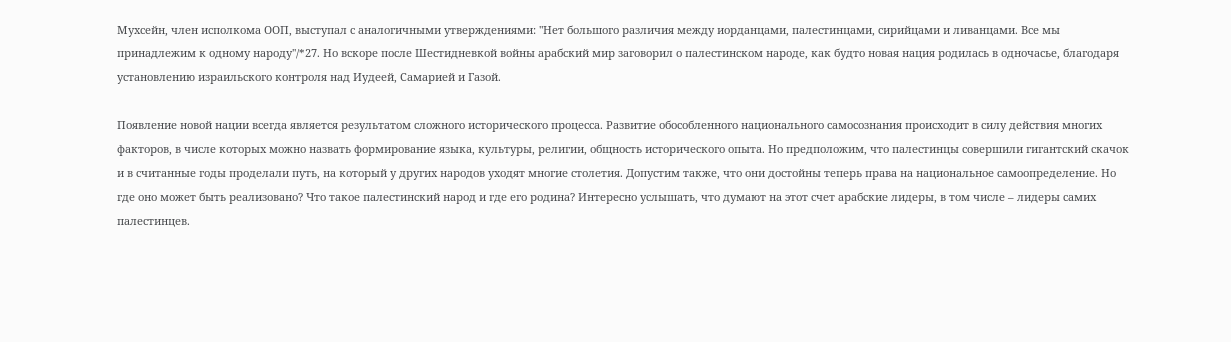Мухсейн, член исполкома ООП, выступал с аналогичными утверждениями: "Нет большого различия между иорданцами, палестинцами, сирийцами и ливанцами. Все мы принадлежим к одному народу''/*27. Но вскоре после Шестидневкой войны арабский мир заговорил о палестинском народе, как будто новая нация родилась в одночасье, благодаря установлению израильского контроля над Иудеей, Самарией и Газой.

Появление новой нации всегда является результатом сложного исторического процесса. Развитие обособленного национального самосознания происходит в силу действия многих факторов, в числе которых можно назвать формирование языка, культуры, религии, общность исторического опыта. Но предположим, что палестинцы совершили гигантский скачок и в считанные годы проделали путь, на который у других народов уходят многие столетия. Допустим также, что они достойны теперь права на национальное самоопределение. Но где оно может быть реализовано? Что такое палестинский народ и где его родина? Интересно услышать, что думают на этот счет арабские лидеры, в том числе – лидеры самих палестинцев.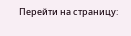Перейти на страницу: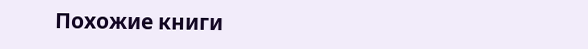Похожие книги